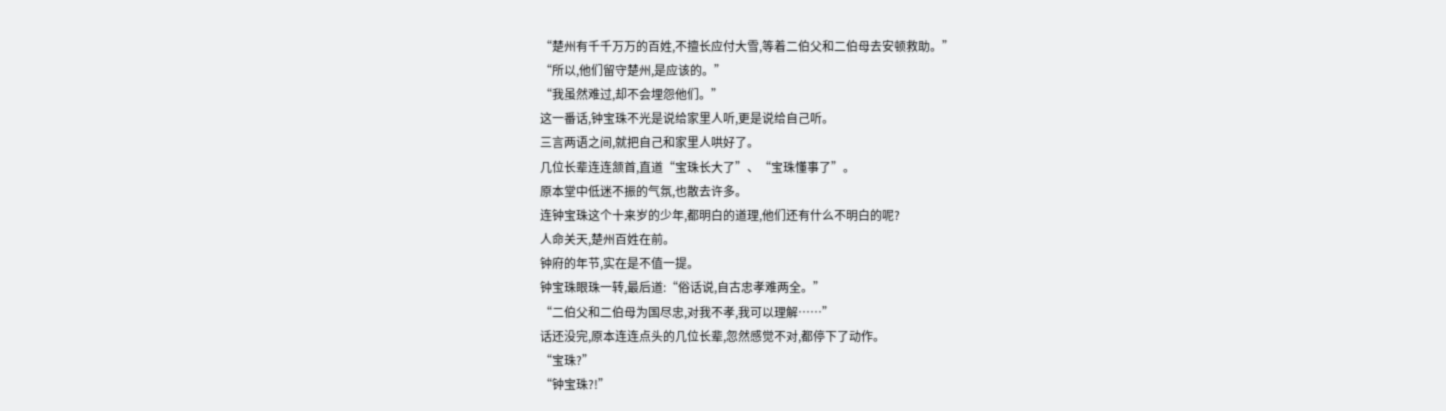“楚州有千千万万的百姓,不擅长应付大雪,等着二伯父和二伯母去安顿救助。”
“所以,他们留守楚州,是应该的。”
“我虽然难过,却不会埋怨他们。”
这一番话,钟宝珠不光是说给家里人听,更是说给自己听。
三言两语之间,就把自己和家里人哄好了。
几位长辈连连颔首,直道“宝珠长大了”、“宝珠懂事了”。
原本堂中低迷不振的气氛,也散去许多。
连钟宝珠这个十来岁的少年,都明白的道理,他们还有什么不明白的呢?
人命关天,楚州百姓在前。
钟府的年节,实在是不值一提。
钟宝珠眼珠一转,最后道:“俗话说,自古忠孝难两全。”
“二伯父和二伯母为国尽忠,对我不孝,我可以理解……”
话还没完,原本连连点头的几位长辈,忽然感觉不对,都停下了动作。
“宝珠?”
“钟宝珠?!”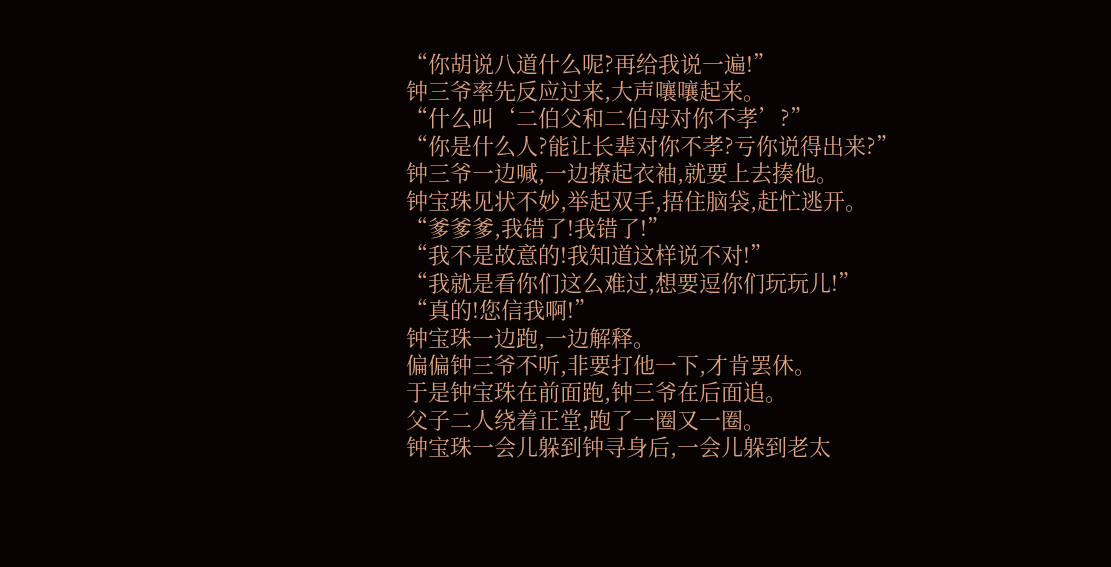“你胡说八道什么呢?再给我说一遍!”
钟三爷率先反应过来,大声嚷嚷起来。
“什么叫‘二伯父和二伯母对你不孝’?”
“你是什么人?能让长辈对你不孝?亏你说得出来?”
钟三爷一边喊,一边撩起衣袖,就要上去揍他。
钟宝珠见状不妙,举起双手,捂住脑袋,赶忙逃开。
“爹爹爹,我错了!我错了!”
“我不是故意的!我知道这样说不对!”
“我就是看你们这么难过,想要逗你们玩玩儿!”
“真的!您信我啊!”
钟宝珠一边跑,一边解释。
偏偏钟三爷不听,非要打他一下,才肯罢休。
于是钟宝珠在前面跑,钟三爷在后面追。
父子二人绕着正堂,跑了一圈又一圈。
钟宝珠一会儿躲到钟寻身后,一会儿躲到老太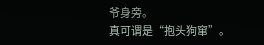爷身旁。
真可谓是“抱头狗窜”。